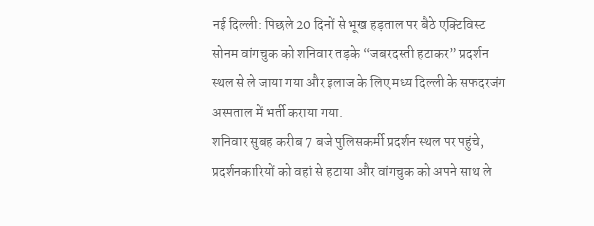नई दिल्ली: पिछले 20 दिनों से भूख हड़ताल पर बैठे एक्टिविस्ट सोनम वांगचुक को शनिवार तड़के “जबरदस्ती हटाकर” प्रदर्शन स्थल से ले जाया गया और इलाज के लिए मध्य दिल्ली के सफदरजंग अस्पताल में भर्ती कराया गया.
शनिवार सुबह करीब 7 बजे पुलिसकर्मी प्रदर्शन स्थल पर पहुंचे, प्रदर्शनकारियों को वहां से हटाया और वांगचुक को अपने साथ ले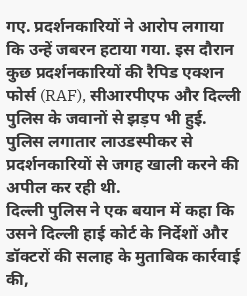गए. प्रदर्शनकारियों ने आरोप लगाया कि उन्हें जबरन हटाया गया. इस दौरान कुछ प्रदर्शनकारियों की रैपिड एक्शन फोर्स (RAF), सीआरपीएफ और दिल्ली पुलिस के जवानों से झड़प भी हुई. पुलिस लगातार लाउडस्पीकर से प्रदर्शनकारियों से जगह खाली करने की अपील कर रही थी.
दिल्ली पुलिस ने एक बयान में कहा कि उसने दिल्ली हाई कोर्ट के निर्देशों और डॉक्टरों की सलाह के मुताबिक कार्रवाई की,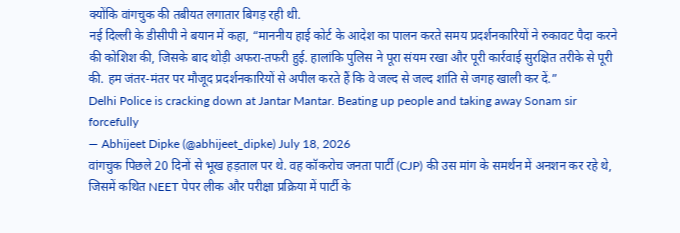क्योंकि वांगचुक की तबीयत लगातार बिगड़ रही थी.
नई दिल्ली के डीसीपी ने बयान में कहा, “माननीय हाई कोर्ट के आदेश का पालन करते समय प्रदर्शनकारियों ने रुकावट पैदा करने की कोशिश की, जिसके बाद थोड़ी अफरा-तफरी हुई. हालांकि पुलिस ने पूरा संयम रखा और पूरी कार्रवाई सुरक्षित तरीके से पूरी की. हम जंतर-मंतर पर मौजूद प्रदर्शनकारियों से अपील करते हैं कि वे जल्द से जल्द शांति से जगह खाली कर दें.”
Delhi Police is cracking down at Jantar Mantar. Beating up people and taking away Sonam sir forcefully
— Abhijeet Dipke (@abhijeet_dipke) July 18, 2026
वांगचुक पिछले 20 दिनों से भूख हड़ताल पर थे. वह कॉकरोच जनता पार्टी (CJP) की उस मांग के समर्थन में अनशन कर रहे थे, जिसमें कथित NEET पेपर लीक और परीक्षा प्रक्रिया में पार्टी के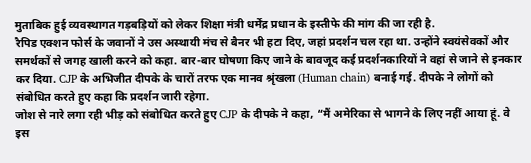मुताबिक हुई व्यवस्थागत गड़बड़ियों को लेकर शिक्षा मंत्री धर्मेंद्र प्रधान के इस्तीफे की मांग की जा रही है.
रैपिड एक्शन फोर्स के जवानों ने उस अस्थायी मंच से बैनर भी हटा दिए, जहां प्रदर्शन चल रहा था. उन्होंने स्वयंसेवकों और समर्थकों से जगह खाली करने को कहा. बार-बार घोषणा किए जाने के बावजूद कई प्रदर्शनकारियों ने वहां से जाने से इनकार कर दिया. CJP के अभिजीत दीपके के चारों तरफ एक मानव श्रृंखला (Human chain) बनाई गई. दीपके ने लोगों को संबोधित करते हुए कहा कि प्रदर्शन जारी रहेगा.
जोश से नारे लगा रही भीड़ को संबोधित करते हुए CJP के दीपके ने कहा, “मैं अमेरिका से भागने के लिए नहीं आया हूं. वे इस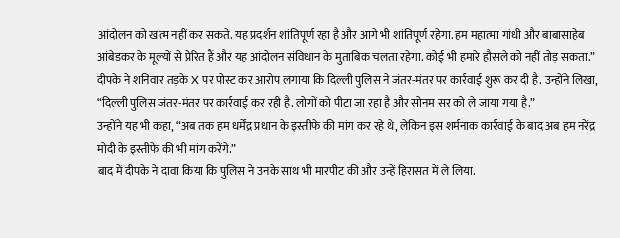आंदोलन को खत्म नहीं कर सकते. यह प्रदर्शन शांतिपूर्ण रहा है और आगे भी शांतिपूर्ण रहेगा. हम महात्मा गांधी और बाबासाहेब आंबेडकर के मूल्यों से प्रेरित हैं और यह आंदोलन संविधान के मुताबिक चलता रहेगा. कोई भी हमारे हौसले को नहीं तोड़ सकता.”
दीपके ने शनिवार तड़के X पर पोस्ट कर आरोप लगाया कि दिल्ली पुलिस ने जंतर-मंतर पर कार्रवाई शुरू कर दी है. उन्होंने लिखा, “दिल्ली पुलिस जंतर-मंतर पर कार्रवाई कर रही है. लोगों को पीटा जा रहा है और सोनम सर को ले जाया गया है.”
उन्होंने यह भी कहा, “अब तक हम धर्मेंद्र प्रधान के इस्तीफे की मांग कर रहे थे, लेकिन इस शर्मनाक कार्रवाई के बाद अब हम नरेंद्र मोदी के इस्तीफे की भी मांग करेंगे.”
बाद में दीपके ने दावा किया कि पुलिस ने उनके साथ भी मारपीट की और उन्हें हिरासत में ले लिया.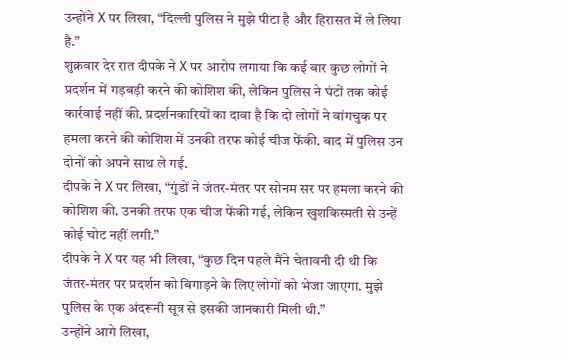उन्होंने X पर लिखा, “दिल्ली पुलिस ने मुझे पीटा है और हिरासत में ले लिया है.”
शुक्रवार देर रात दीपके ने X पर आरोप लगाया कि कई बार कुछ लोगों ने प्रदर्शन में गड़बड़ी करने की कोशिश की, लेकिन पुलिस ने घंटों तक कोई कार्रवाई नहीं की. प्रदर्शनकारियों का दावा है कि दो लोगों ने वांगचुक पर हमला करने की कोशिश में उनकी तरफ कोई चीज फेंकी. बाद में पुलिस उन दोनों को अपने साथ ले गई.
दीपके ने X पर लिखा, “गुंडों ने जंतर-मंतर पर सोनम सर पर हमला करने की कोशिश की. उनकी तरफ एक चीज फेंकी गई, लेकिन खुशकिस्मती से उन्हें कोई चोट नहीं लगी.”
दीपके ने X पर यह भी लिखा, “कुछ दिन पहले मैंने चेतावनी दी थी कि जंतर-मंतर पर प्रदर्शन को बिगाड़ने के लिए लोगों को भेजा जाएगा. मुझे पुलिस के एक अंदरूनी सूत्र से इसकी जानकारी मिली थी.”
उन्होंने आगे लिखा,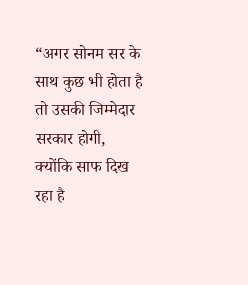“अगर सोनम सर के साथ कुछ भी होता है तो उसकी जिम्मेदार सरकार होगी, क्योंकि साफ दिख रहा है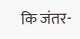कि जंतर-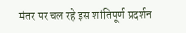मंतर पर चल रहे इस शांतिपूर्ण प्रदर्शन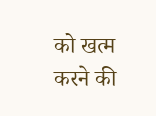को खत्म करने की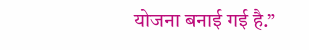योजना बनाई गई है.”